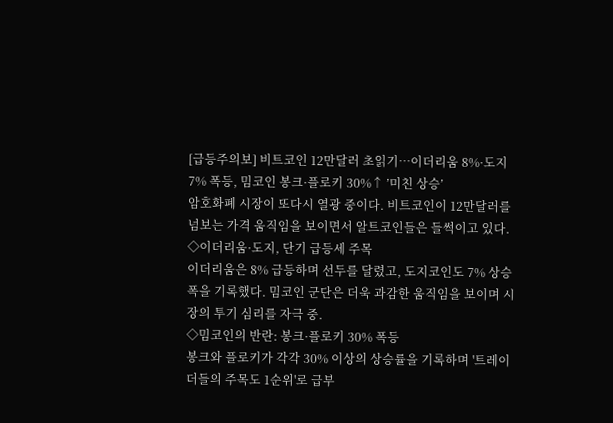[급등주의보] 비트코인 12만달러 초읽기…이더리움 8%·도지 7% 폭등, 밈코인 봉크·플로키 30%↑ ’미친 상승’
암호화폐 시장이 또다시 열광 중이다. 비트코인이 12만달러를 넘보는 가격 움직임을 보이면서 알트코인들은 들썩이고 있다.
◇이더리움·도지, 단기 급등세 주목
이더리움은 8% 급등하며 선두를 달렸고, 도지코인도 7% 상승폭을 기록했다. 밈코인 군단은 더욱 과감한 움직임을 보이며 시장의 투기 심리를 자극 중.
◇밈코인의 반란: 봉크·플로키 30% 폭등
봉크와 플로키가 각각 30% 이상의 상승률을 기록하며 '트레이더들의 주목도 1순위'로 급부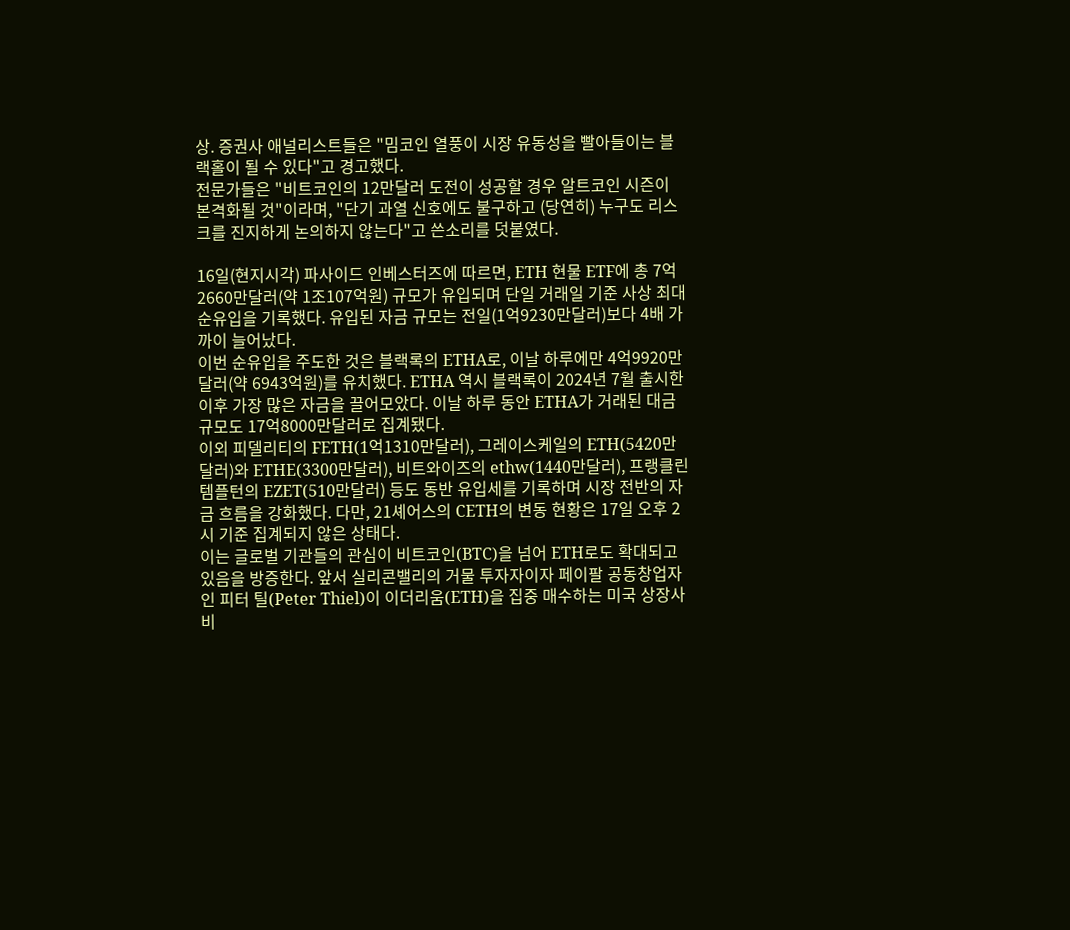상. 증권사 애널리스트들은 "밈코인 열풍이 시장 유동성을 빨아들이는 블랙홀이 될 수 있다"고 경고했다.
전문가들은 "비트코인의 12만달러 도전이 성공할 경우 알트코인 시즌이 본격화될 것"이라며, "단기 과열 신호에도 불구하고 (당연히) 누구도 리스크를 진지하게 논의하지 않는다"고 쓴소리를 덧붙였다.

16일(현지시각) 파사이드 인베스터즈에 따르면, ETH 현물 ETF에 총 7억2660만달러(약 1조107억원) 규모가 유입되며 단일 거래일 기준 사상 최대 순유입을 기록했다. 유입된 자금 규모는 전일(1억9230만달러)보다 4배 가까이 늘어났다.
이번 순유입을 주도한 것은 블랙록의 ETHA로, 이날 하루에만 4억9920만달러(약 6943억원)를 유치했다. ETHA 역시 블랙록이 2024년 7월 출시한 이후 가장 많은 자금을 끌어모았다. 이날 하루 동안 ETHA가 거래된 대금 규모도 17억8000만달러로 집계됐다.
이외 피델리티의 FETH(1억1310만달러), 그레이스케일의 ETH(5420만달러)와 ETHE(3300만달러), 비트와이즈의 ethw(1440만달러), 프랭클린 템플턴의 EZET(510만달러) 등도 동반 유입세를 기록하며 시장 전반의 자금 흐름을 강화했다. 다만, 21셰어스의 CETH의 변동 현황은 17일 오후 2시 기준 집계되지 않은 상태다.
이는 글로벌 기관들의 관심이 비트코인(BTC)을 넘어 ETH로도 확대되고 있음을 방증한다. 앞서 실리콘밸리의 거물 투자자이자 페이팔 공동창업자인 피터 틸(Peter Thiel)이 이더리움(ETH)을 집중 매수하는 미국 상장사 비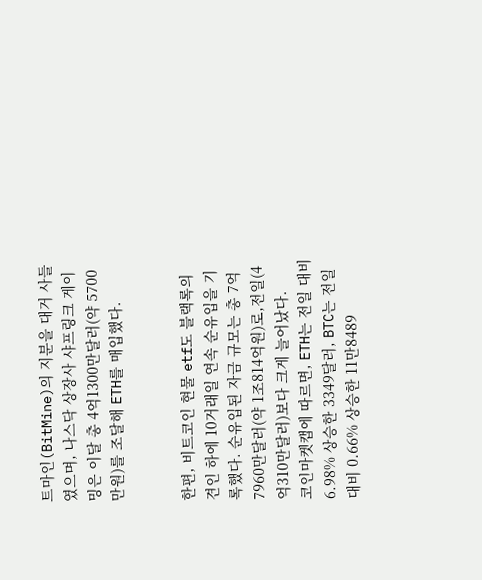트마인(BitMine)의 지분을 대거 사들였으며, 나스닥 상장사 샤프링크 게이밍은 이달 총 4억1300만달러(약 5700만원)를 조달해 ETH를 매입했다.


한편, 비트코인 현물 etf도 블랙록의 견인 하에 10거래일 연속 순유입을 기록했다. 순유입된 자금 규모는 총 7억7960만달러(약 1조814억원)로,전일(4억310만달러)보다 크게 늘어났다.
코인마켓캡에 따르면, ETH는 전일 대비 6.98% 상승한 3349달러, BTC는 전일 대비 0.66% 상승한 11만8489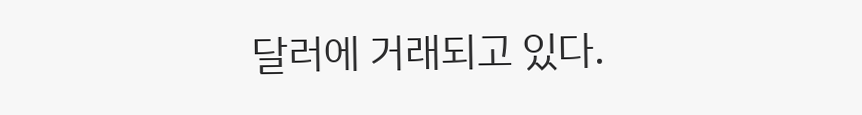달러에 거래되고 있다.